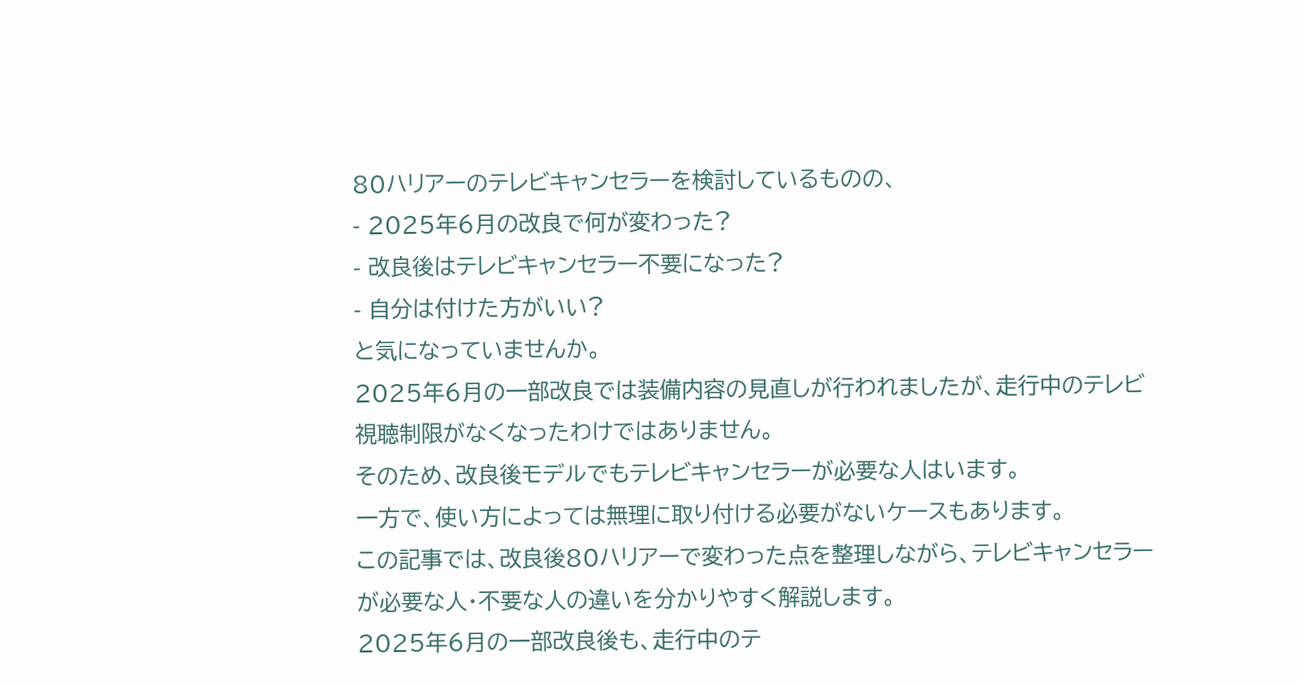80ハリアーのテレビキャンセラーを検討しているものの、
- 2025年6月の改良で何が変わった?
- 改良後はテレビキャンセラー不要になった?
- 自分は付けた方がいい?
と気になっていませんか。
2025年6月の一部改良では装備内容の見直しが行われましたが、走行中のテレビ視聴制限がなくなったわけではありません。
そのため、改良後モデルでもテレビキャンセラーが必要な人はいます。
一方で、使い方によっては無理に取り付ける必要がないケースもあります。
この記事では、改良後80ハリアーで変わった点を整理しながら、テレビキャンセラーが必要な人・不要な人の違いを分かりやすく解説します。
2025年6月の一部改良後も、走行中のテ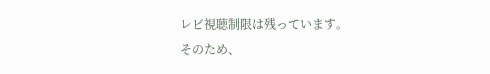レビ視聴制限は残っています。
そのため、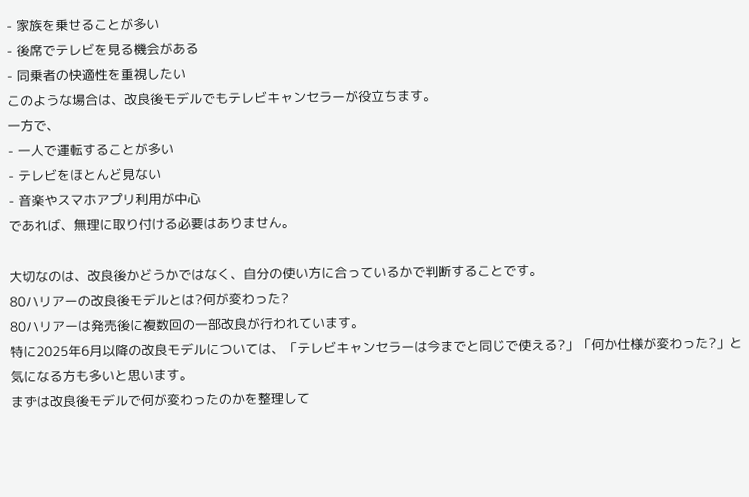- 家族を乗せることが多い
- 後席でテレビを見る機会がある
- 同乗者の快適性を重視したい
このような場合は、改良後モデルでもテレビキャンセラーが役立ちます。
一方で、
- 一人で運転することが多い
- テレビをほとんど見ない
- 音楽やスマホアプリ利用が中心
であれば、無理に取り付ける必要はありません。

大切なのは、改良後かどうかではなく、自分の使い方に合っているかで判断することです。
80ハリアーの改良後モデルとは?何が変わった?
80ハリアーは発売後に複数回の一部改良が行われています。
特に2025年6月以降の改良モデルについては、「テレビキャンセラーは今までと同じで使える?」「何か仕様が変わった?」と気になる方も多いと思います。
まずは改良後モデルで何が変わったのかを整理して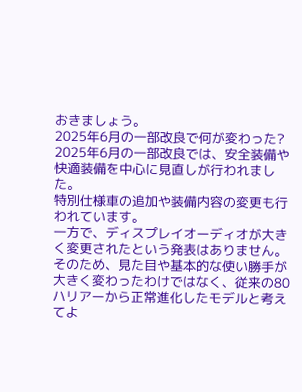おきましょう。
2025年6月の一部改良で何が変わった?
2025年6月の一部改良では、安全装備や快適装備を中心に見直しが行われました。
特別仕様車の追加や装備内容の変更も行われています。
一方で、ディスプレイオーディオが大きく変更されたという発表はありません。
そのため、見た目や基本的な使い勝手が大きく変わったわけではなく、従来の80ハリアーから正常進化したモデルと考えてよ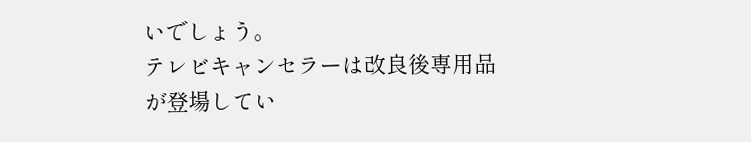いでしょう。
テレビキャンセラーは改良後専用品が登場してい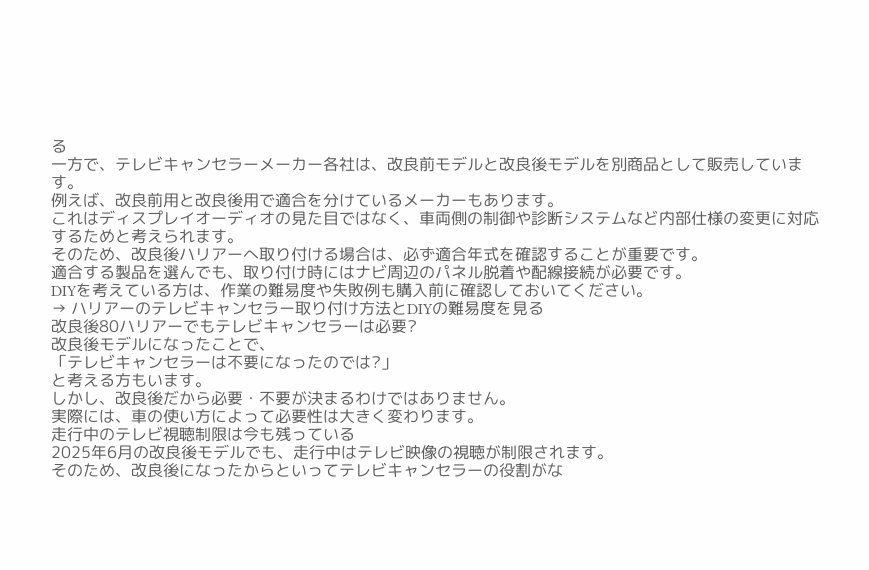る
一方で、テレビキャンセラーメーカー各社は、改良前モデルと改良後モデルを別商品として販売しています。
例えば、改良前用と改良後用で適合を分けているメーカーもあります。
これはディスプレイオーディオの見た目ではなく、車両側の制御や診断システムなど内部仕様の変更に対応するためと考えられます。
そのため、改良後ハリアーへ取り付ける場合は、必ず適合年式を確認することが重要です。
適合する製品を選んでも、取り付け時にはナビ周辺のパネル脱着や配線接続が必要です。
DIYを考えている方は、作業の難易度や失敗例も購入前に確認しておいてください。
→ ハリアーのテレビキャンセラー取り付け方法とDIYの難易度を見る
改良後80ハリアーでもテレビキャンセラーは必要?
改良後モデルになったことで、
「テレビキャンセラーは不要になったのでは?」
と考える方もいます。
しかし、改良後だから必要・不要が決まるわけではありません。
実際には、車の使い方によって必要性は大きく変わります。
走行中のテレビ視聴制限は今も残っている
2025年6月の改良後モデルでも、走行中はテレビ映像の視聴が制限されます。
そのため、改良後になったからといってテレビキャンセラーの役割がな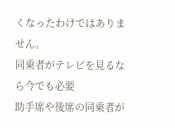くなったわけではありません。
同乗者がテレビを見るなら今でも必要
助手席や後席の同乗者が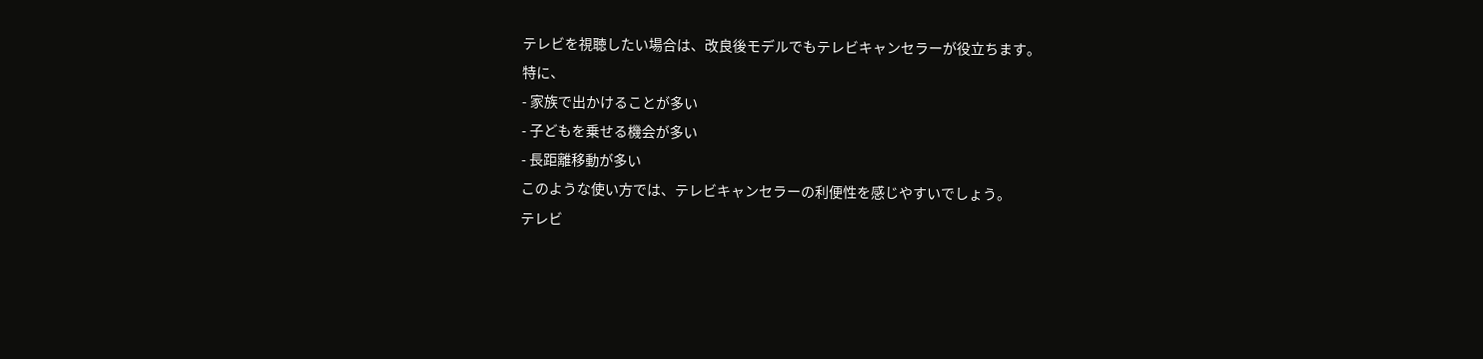テレビを視聴したい場合は、改良後モデルでもテレビキャンセラーが役立ちます。
特に、
- 家族で出かけることが多い
- 子どもを乗せる機会が多い
- 長距離移動が多い
このような使い方では、テレビキャンセラーの利便性を感じやすいでしょう。
テレビ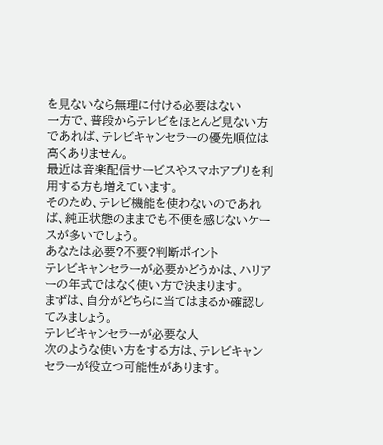を見ないなら無理に付ける必要はない
一方で、普段からテレビをほとんど見ない方であれば、テレビキャンセラーの優先順位は高くありません。
最近は音楽配信サービスやスマホアプリを利用する方も増えています。
そのため、テレビ機能を使わないのであれば、純正状態のままでも不便を感じないケースが多いでしょう。
あなたは必要?不要?判断ポイント
テレビキャンセラーが必要かどうかは、ハリアーの年式ではなく使い方で決まります。
まずは、自分がどちらに当てはまるか確認してみましょう。
テレビキャンセラーが必要な人
次のような使い方をする方は、テレビキャンセラーが役立つ可能性があります。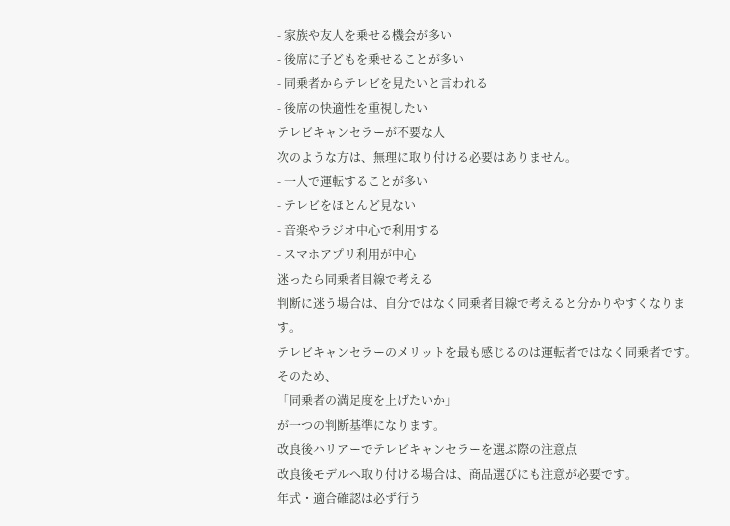- 家族や友人を乗せる機会が多い
- 後席に子どもを乗せることが多い
- 同乗者からテレビを見たいと言われる
- 後席の快適性を重視したい
テレビキャンセラーが不要な人
次のような方は、無理に取り付ける必要はありません。
- 一人で運転することが多い
- テレビをほとんど見ない
- 音楽やラジオ中心で利用する
- スマホアプリ利用が中心
迷ったら同乗者目線で考える
判断に迷う場合は、自分ではなく同乗者目線で考えると分かりやすくなります。
テレビキャンセラーのメリットを最も感じるのは運転者ではなく同乗者です。
そのため、
「同乗者の満足度を上げたいか」
が一つの判断基準になります。
改良後ハリアーでテレビキャンセラーを選ぶ際の注意点
改良後モデルへ取り付ける場合は、商品選びにも注意が必要です。
年式・適合確認は必ず行う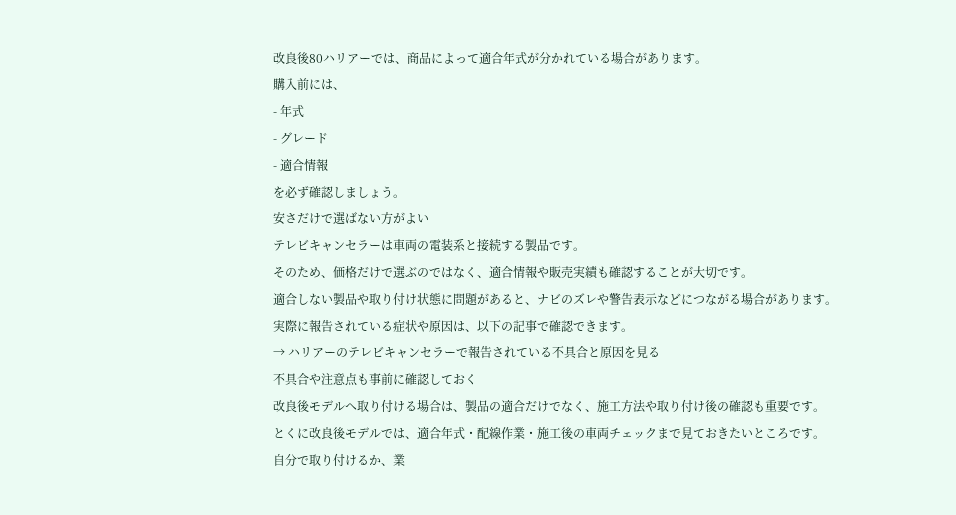改良後80ハリアーでは、商品によって適合年式が分かれている場合があります。
購入前には、
- 年式
- グレード
- 適合情報
を必ず確認しましょう。
安さだけで選ばない方がよい
テレビキャンセラーは車両の電装系と接続する製品です。
そのため、価格だけで選ぶのではなく、適合情報や販売実績も確認することが大切です。
適合しない製品や取り付け状態に問題があると、ナビのズレや警告表示などにつながる場合があります。
実際に報告されている症状や原因は、以下の記事で確認できます。
→ ハリアーのテレビキャンセラーで報告されている不具合と原因を見る
不具合や注意点も事前に確認しておく
改良後モデルへ取り付ける場合は、製品の適合だけでなく、施工方法や取り付け後の確認も重要です。
とくに改良後モデルでは、適合年式・配線作業・施工後の車両チェックまで見ておきたいところです。
自分で取り付けるか、業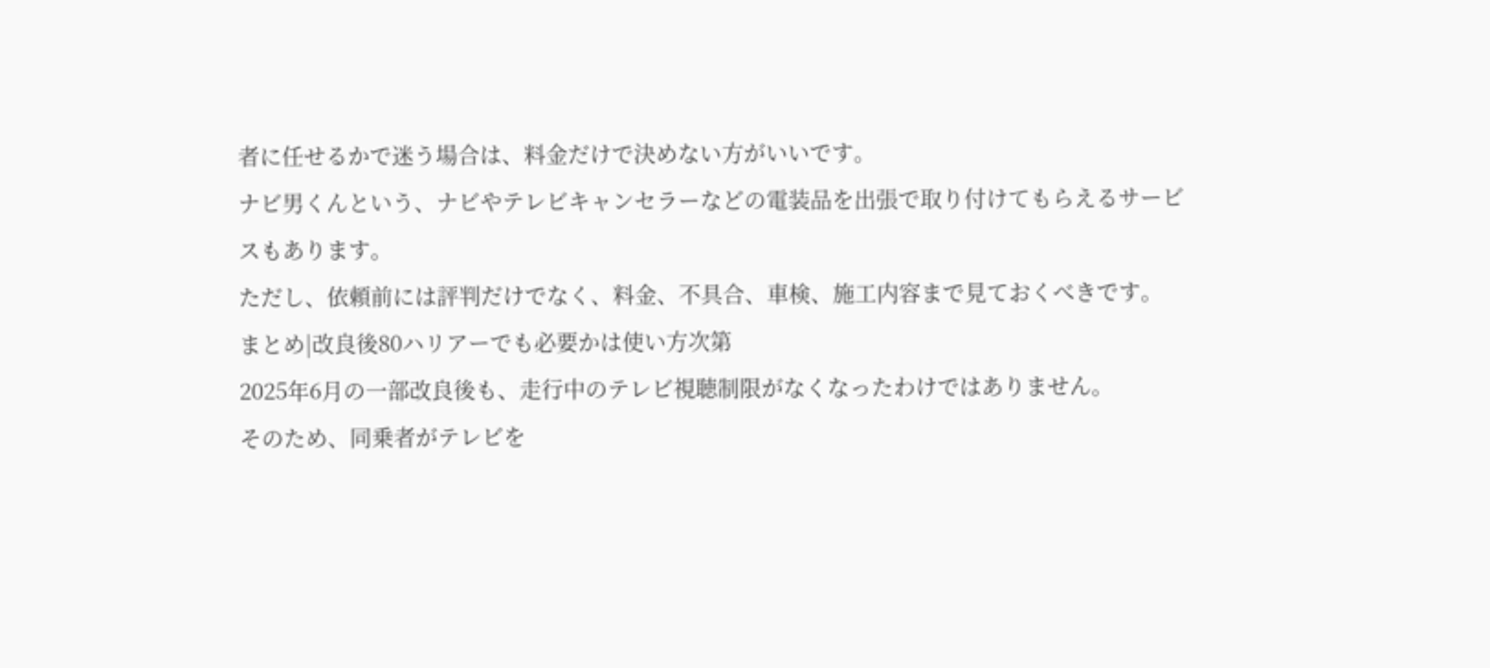者に任せるかで迷う場合は、料金だけで決めない方がいいです。
ナビ男くんという、ナビやテレビキャンセラーなどの電装品を出張で取り付けてもらえるサービスもあります。
ただし、依頼前には評判だけでなく、料金、不具合、車検、施工内容まで見ておくべきです。
まとめ|改良後80ハリアーでも必要かは使い方次第
2025年6月の一部改良後も、走行中のテレビ視聴制限がなくなったわけではありません。
そのため、同乗者がテレビを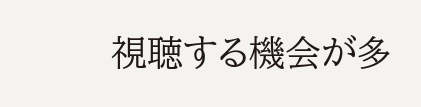視聴する機会が多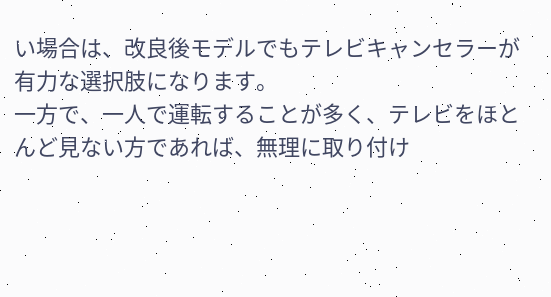い場合は、改良後モデルでもテレビキャンセラーが有力な選択肢になります。
一方で、一人で運転することが多く、テレビをほとんど見ない方であれば、無理に取り付け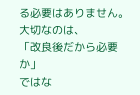る必要はありません。
大切なのは、
「改良後だから必要か」
ではな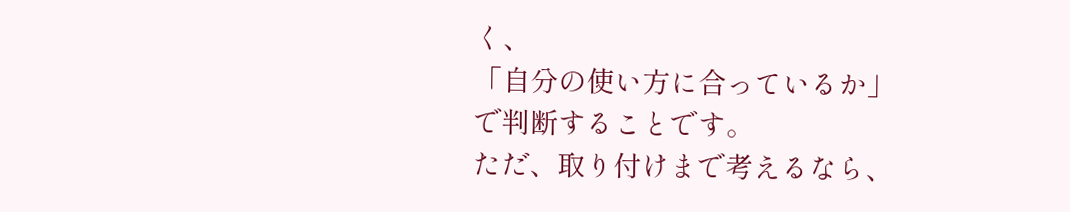く、
「自分の使い方に合っているか」
で判断することです。
ただ、取り付けまで考えるなら、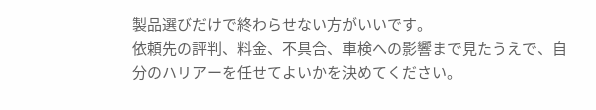製品選びだけで終わらせない方がいいです。
依頼先の評判、料金、不具合、車検への影響まで見たうえで、自分のハリアーを任せてよいかを決めてください。